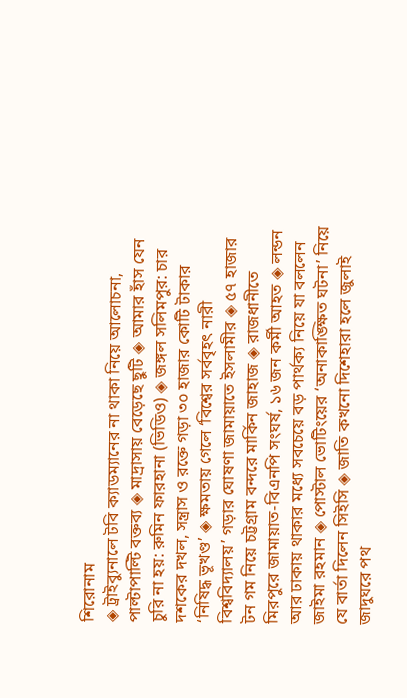শিরোনাম
◈ ট্রাইব্যুনালে টবি ক্যাডম্যানের না থাকা নিয়ে আলোচনা, পাল্টাপাল্টি বক্তব্য ◈ মাদ্রাসায় বেড়েছে ছুটি ◈ আমার হাঁস যেন চুরি না হয়: রুমিন ফারহানা (ভিডিও) ◈ জঙ্গল সলিমপুর: চার দশকের দখল, সন্ত্রাস ও রক্তে গড়া ৩০ হাজার কোটি টাকার ‘নিষিদ্ধ ভূখণ্ড’ ◈ ক্ষমতায় গেলে ‘বিশ্বের সর্ববৃহৎ নারী বিশ্ববিদ্যালয়’ গড়ার ঘোষণা জামায়াতে ইসলামীর ◈ ৫৭ হাজার টন গম নিয়ে চট্টগ্রাম বন্দরে মার্কিন জাহাজ ◈ রাজধানীতে মিরপুরে জামায়াত-বিএনপি সংঘর্ষ, ১৬ জন কর্মী আহত ◈ লন্ডন আর ঢাকায় থাকার মধ্যে সবচেয়ে বড় পার্থক্য নিয়ে যা বললেন জাইমা রহমান ◈ পোস্টাল ভোটিংয়ের ‘অনাকাঙ্ক্ষিত ঘটনা’ নিয়ে যে বার্তা দিলেন সিইসি ◈ জাতি কখনো দিশেহারা হলে জুলাই জাদুঘরে পথ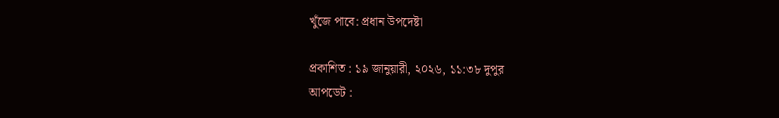খুঁজে পাবে: প্রধান উপদেষ্টা

প্রকাশিত : ১৯ জানুয়ারী, ২০২৬, ১১:৩৮ দুপুর
আপডেট :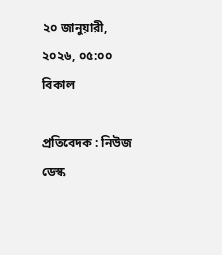২০ জানুয়ারী, ২০২৬, ০৫:০০ বিকাল

প্রতিবেদক : নিউজ ডেস্ক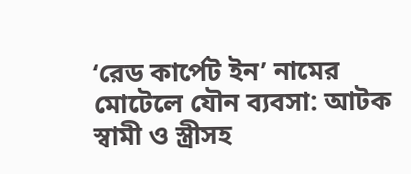‘রেড কার্পেট ইন’ নামের মোটেলে যৌন ব্যবসা: আটক স্বামী ও স্ত্রীসহ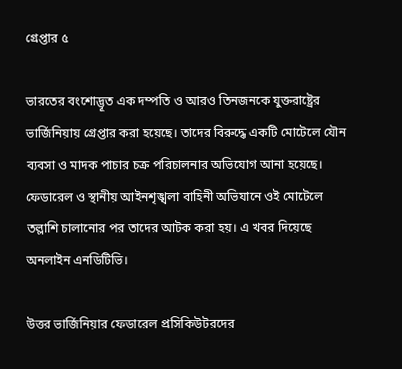গ্রেপ্তার ৫

ভারতের বংশোদ্ভূত এক দম্পতি ও আরও তিনজনকে যুক্তরাষ্ট্রের ভার্জিনিয়ায় গ্রেপ্তার করা হয়েছে। তাদের বিরুদ্ধে একটি মোটেলে যৌন ব্যবসা ও মাদক পাচার চক্র পরিচালনার অভিযোগ আনা হয়েছে। ফেডারেল ও স্থানীয় আইনশৃঙ্খলা বাহিনী অভিযানে ওই মোটেলে তল্লাশি চালানোর পর তাদের আটক করা হয়। এ খবর দিয়েছে অনলাইন এনডিটিভি।

উত্তর ভার্জিনিয়ার ফেডারেল প্রসিকিউটরদের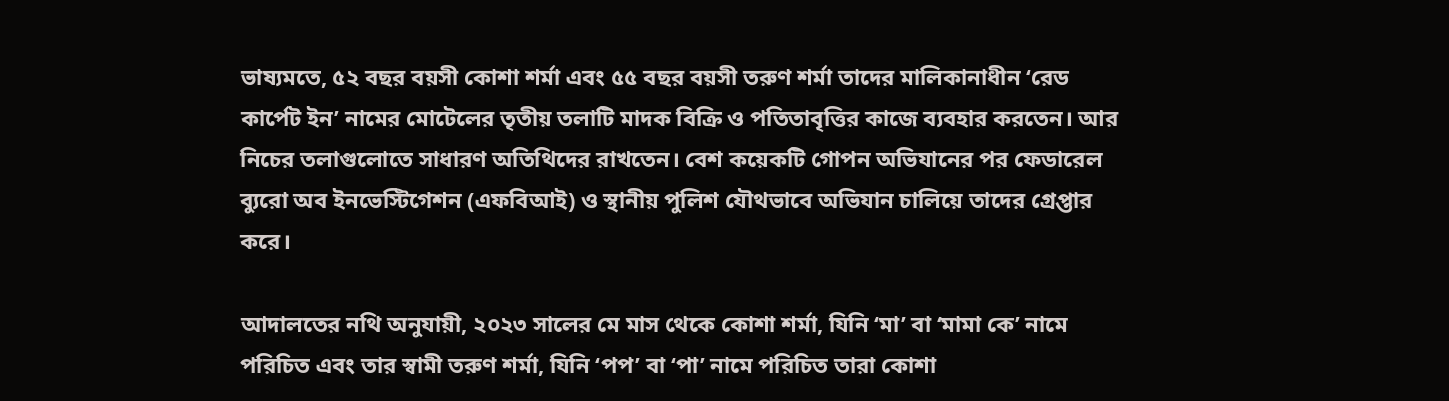ভাষ্যমতে, ৫২ বছর বয়সী কোশা শর্মা এবং ৫৫ বছর বয়সী তরুণ শর্মা তাদের মালিকানাধীন ‘রেড কার্পেট ইন’ নামের মোটেলের তৃতীয় তলাটি মাদক বিক্রি ও পতিতাবৃত্তির কাজে ব্যবহার করতেন। আর নিচের তলাগুলোতে সাধারণ অতিথিদের রাখতেন। বেশ কয়েকটি গোপন অভিযানের পর ফেডারেল ব্যুরো অব ইনভেস্টিগেশন (এফবিআই) ও স্থানীয় পুলিশ যৌথভাবে অভিযান চালিয়ে তাদের গ্রেপ্তার করে।

আদালতের নথি অনুযায়ী, ২০২৩ সালের মে মাস থেকে কোশা শর্মা, যিনি ‘মা’ বা ‘মামা কে’ নামে পরিচিত এবং তার স্বামী তরুণ শর্মা, যিনি ‘পপ’ বা ‘পা’ নামে পরিচিত তারা কোশা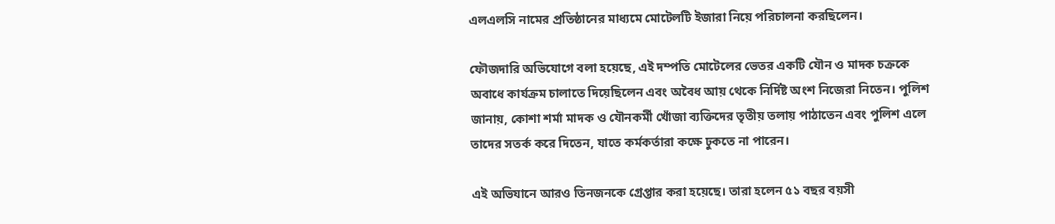এলএলসি নামের প্রতিষ্ঠানের মাধ্যমে মোটেলটি ইজারা নিয়ে পরিচালনা করছিলেন।

ফৌজদারি অভিযোগে বলা হয়েছে, এই দম্পতি মোটেলের ভেতর একটি যৌন ও মাদক চক্রকে অবাধে কার্যক্রম চালাতে দিয়েছিলেন এবং অবৈধ আয় থেকে নির্দিষ্ট অংশ নিজেরা নিতেন। পুলিশ জানায়, কোশা শর্মা মাদক ও যৌনকর্মী খোঁজা ব্যক্তিদের তৃতীয় তলায় পাঠাতেন এবং পুলিশ এলে তাদের সতর্ক করে দিতেন, যাতে কর্মকর্তারা কক্ষে ঢুকতে না পারেন।

এই অভিযানে আরও তিনজনকে গ্রেপ্তার করা হয়েছে। তারা হলেন ৫১ বছর বয়সী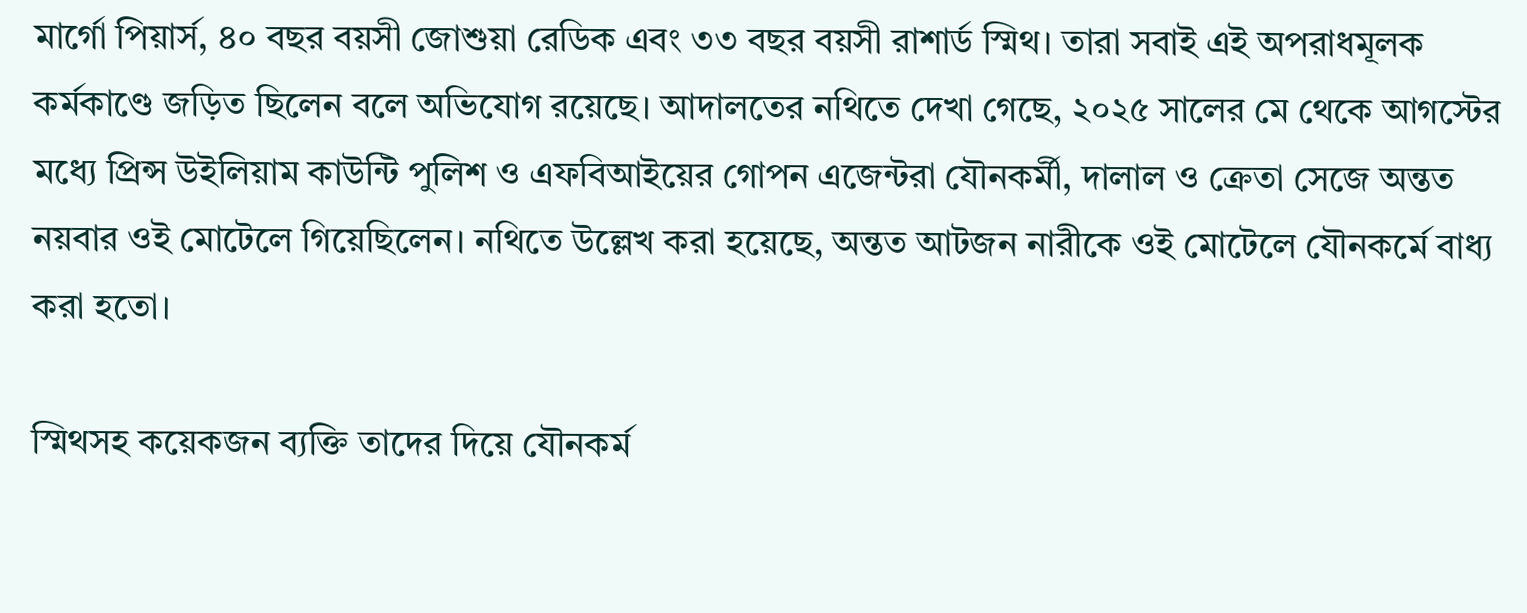মার্গো পিয়ার্স, ৪০ বছর বয়সী জোশুয়া রেডিক এবং ৩৩ বছর বয়সী রাশার্ড স্মিথ। তারা সবাই এই অপরাধমূলক কর্মকাণ্ডে জড়িত ছিলেন বলে অভিযোগ রয়েছে। আদালতের নথিতে দেখা গেছে, ২০২৫ সালের মে থেকে আগস্টের মধ্যে প্রিন্স উইলিয়াম কাউন্টি পুলিশ ও এফবিআইয়ের গোপন এজেন্টরা যৌনকর্মী, দালাল ও ক্রেতা সেজে অন্তত নয়বার ওই মোটেলে গিয়েছিলেন। নথিতে উল্লেখ করা হয়েছে, অন্তত আটজন নারীকে ওই মোটেলে যৌনকর্মে বাধ্য করা হতো।

স্মিথসহ কয়েকজন ব্যক্তি তাদের দিয়ে যৌনকর্ম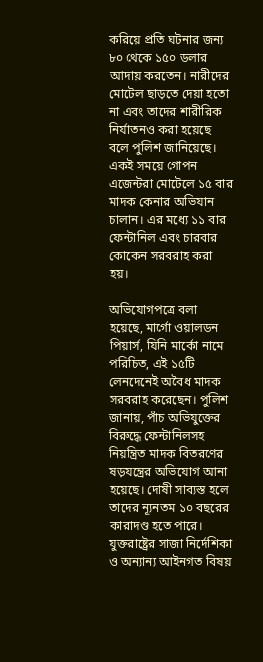করিয়ে প্রতি ঘটনার জন্য ৮০ থেকে ১৫০ ডলার আদায় করতেন। নারীদের মোটেল ছাড়তে দেয়া হতো না এবং তাদের শারীরিক নির্যাতনও করা হয়েছে বলে পুলিশ জানিয়েছে।
একই সময়ে গোপন এজেন্টরা মোটেলে ১৫ বার মাদক কেনার অভিযান চালান। এর মধ্যে ১১ বার ফেন্টানিল এবং চারবার কোকেন সরবরাহ করা হয়।

অভিযোগপত্রে বলা হয়েছে, মার্গো ওয়ালডন পিয়ার্স, যিনি মার্কো নামে পরিচিত, এই ১৫টি লেনদেনেই অবৈধ মাদক সরবরাহ করেছেন। পুলিশ জানায়, পাঁচ অভিযুক্তের বিরুদ্ধে ফেন্টানিলসহ নিয়ন্ত্রিত মাদক বিতরণের ষড়যন্ত্রের অভিযোগ আনা হয়েছে। দোষী সাব্যস্ত হলে তাদের ন্যূনতম ১০ বছরের কারাদণ্ড হতে পারে। যুক্তরাষ্ট্রের সাজা নির্দেশিকা ও অন্যান্য আইনগত বিষয়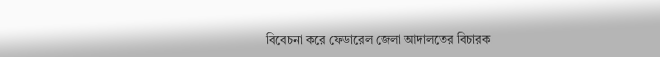বিবেচনা করে ফেডারেল জেলা আদালতের বিচারক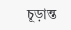চূড়ান্ত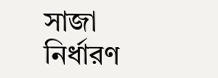সাজা নির্ধারণ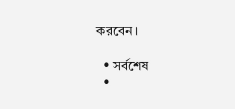করবেন।

  • সর্বশেষ
  •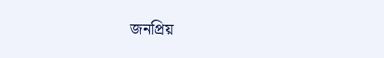জনপ্রিয়